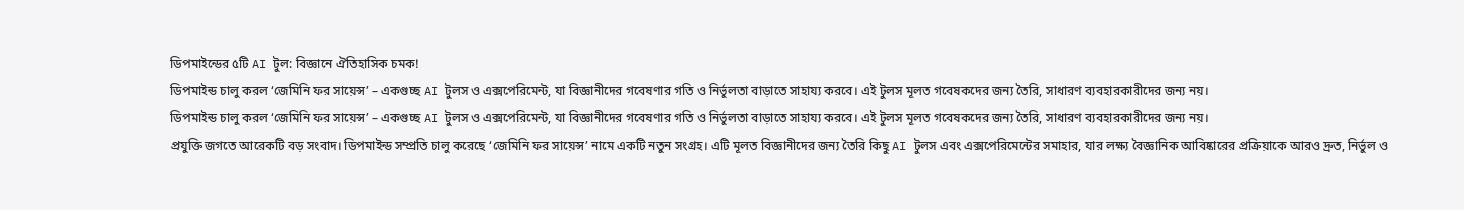ডিপমাইন্ডের ৫টি AI টুল: বিজ্ঞানে ঐতিহাসিক চমক!
ডিপমাইন্ড চালু করল ‘জেমিনি ফর সায়েন্স’ – একগুচ্ছ AI টুলস ও এক্সপেরিমেন্ট, যা বিজ্ঞানীদের গবেষণার গতি ও নির্ভুলতা বাড়াতে সাহায্য করবে। এই টুলস মূলত গবেষকদের জন্য তৈরি, সাধারণ ব্যবহারকারীদের জন্য নয়।
ডিপমাইন্ড চালু করল ‘জেমিনি ফর সায়েন্স’ – একগুচ্ছ AI টুলস ও এক্সপেরিমেন্ট, যা বিজ্ঞানীদের গবেষণার গতি ও নির্ভুলতা বাড়াতে সাহায্য করবে। এই টুলস মূলত গবেষকদের জন্য তৈরি, সাধারণ ব্যবহারকারীদের জন্য নয়।
প্রযুক্তি জগতে আরেকটি বড় সংবাদ। ডিপমাইন্ড সম্প্রতি চালু করেছে ‘জেমিনি ফর সায়েন্স’ নামে একটি নতুন সংগ্রহ। এটি মূলত বিজ্ঞানীদের জন্য তৈরি কিছু AI টুলস এবং এক্সপেরিমেন্টের সমাহার, যার লক্ষ্য বৈজ্ঞানিক আবিষ্কারের প্রক্রিয়াকে আরও দ্রুত, নির্ভুল ও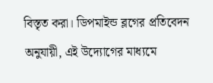বিস্তৃত করা। ডিপমাইন্ড ব্লগের প্রতিবেদন অনুযায়ী, এই উদ্যোগের মাধ্যমে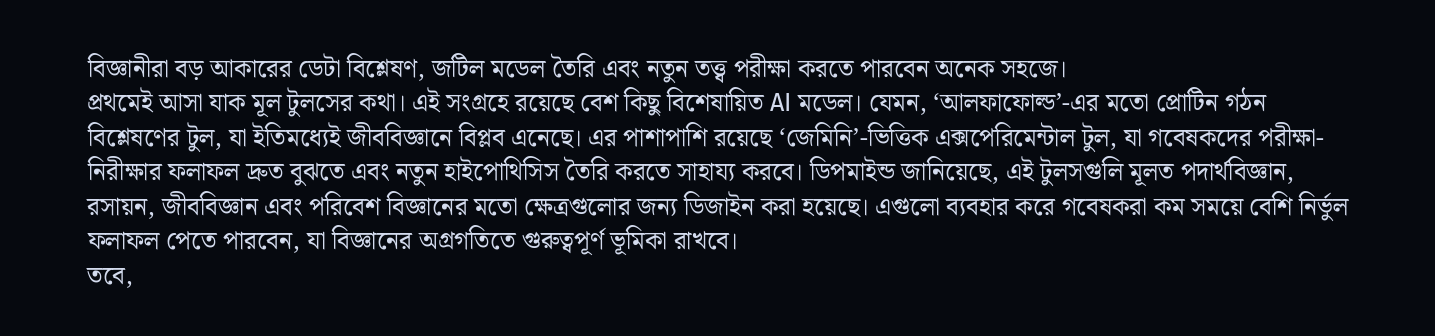বিজ্ঞানীরা বড় আকারের ডেটা বিশ্লেষণ, জটিল মডেল তৈরি এবং নতুন তত্ত্ব পরীক্ষা করতে পারবেন অনেক সহজে।
প্রথমেই আসা যাক মূল টুলসের কথা। এই সংগ্রহে রয়েছে বেশ কিছু বিশেষায়িত AI মডেল। যেমন, ‘আলফাফোল্ড’-এর মতো প্রোটিন গঠন বিশ্লেষণের টুল, যা ইতিমধ্যেই জীববিজ্ঞানে বিপ্লব এনেছে। এর পাশাপাশি রয়েছে ‘জেমিনি’-ভিত্তিক এক্সপেরিমেন্টাল টুল, যা গবেষকদের পরীক্ষা-নিরীক্ষার ফলাফল দ্রুত বুঝতে এবং নতুন হাইপোথিসিস তৈরি করতে সাহায্য করবে। ডিপমাইন্ড জানিয়েছে, এই টুলসগুলি মূলত পদার্থবিজ্ঞান, রসায়ন, জীববিজ্ঞান এবং পরিবেশ বিজ্ঞানের মতো ক্ষেত্রগুলোর জন্য ডিজাইন করা হয়েছে। এগুলো ব্যবহার করে গবেষকরা কম সময়ে বেশি নির্ভুল ফলাফল পেতে পারবেন, যা বিজ্ঞানের অগ্রগতিতে গুরুত্বপূর্ণ ভূমিকা রাখবে।
তবে,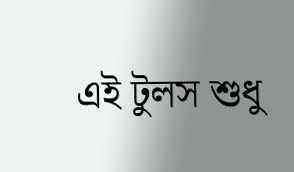এই টুলস শুধু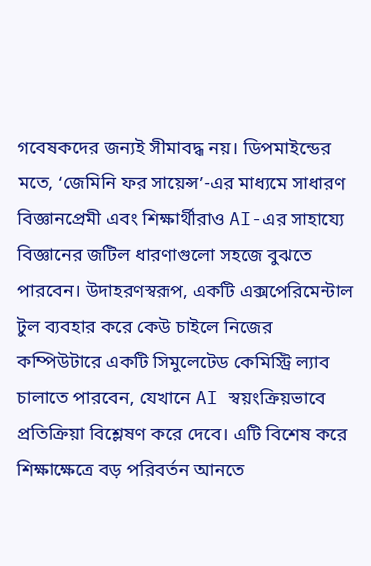গবেষকদের জন্যই সীমাবদ্ধ নয়। ডিপমাইন্ডের মতে, ‘জেমিনি ফর সায়েন্স’-এর মাধ্যমে সাধারণ বিজ্ঞানপ্রেমী এবং শিক্ষার্থীরাও AI-এর সাহায্যে বিজ্ঞানের জটিল ধারণাগুলো সহজে বুঝতে পারবেন। উদাহরণস্বরূপ, একটি এক্সপেরিমেন্টাল টুল ব্যবহার করে কেউ চাইলে নিজের কম্পিউটারে একটি সিমুলেটেড কেমিস্ট্রি ল্যাব চালাতে পারবেন, যেখানে AI স্বয়ংক্রিয়ভাবে প্রতিক্রিয়া বিশ্লেষণ করে দেবে। এটি বিশেষ করে শিক্ষাক্ষেত্রে বড় পরিবর্তন আনতে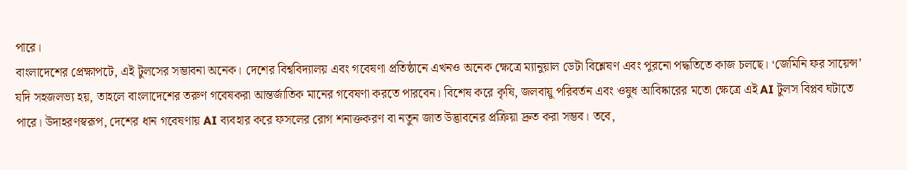পারে।
বাংলাদেশের প্রেক্ষাপটে, এই টুলসের সম্ভাবনা অনেক। দেশের বিশ্ববিদ্যালয় এবং গবেষণা প্রতিষ্ঠানে এখনও অনেক ক্ষেত্রে ম্যানুয়াল ডেটা বিশ্লেষণ এবং পুরনো পদ্ধতিতে কাজ চলছে। ‘জেমিনি ফর সায়েন্স’ যদি সহজলভ্য হয়, তাহলে বাংলাদেশের তরুণ গবেষকরা আন্তর্জাতিক মানের গবেষণা করতে পারবেন। বিশেষ করে কৃষি, জলবায়ু পরিবর্তন এবং ওষুধ আবিষ্কারের মতো ক্ষেত্রে এই AI টুলস বিপ্লব ঘটাতে পারে। উদাহরণস্বরূপ, দেশের ধান গবেষণায় AI ব্যবহার করে ফসলের রোগ শনাক্তকরণ বা নতুন জাত উদ্ভাবনের প্রক্রিয়া দ্রুত করা সম্ভব। তবে,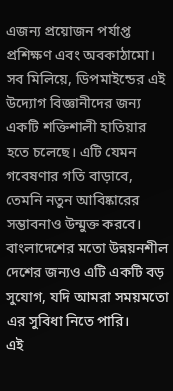এজন্য প্রয়োজন পর্যাপ্ত প্রশিক্ষণ এবং অবকাঠামো।
সব মিলিয়ে, ডিপমাইন্ডের এই উদ্যোগ বিজ্ঞানীদের জন্য একটি শক্তিশালী হাতিয়ার হতে চলেছে। এটি যেমন গবেষণার গতি বাড়াবে, তেমনি নতুন আবিষ্কারের সম্ভাবনাও উন্মুক্ত করবে। বাংলাদেশের মতো উন্নয়নশীল দেশের জন্যও এটি একটি বড় সুযোগ, যদি আমরা সময়মতো এর সুবিধা নিতে পারি।
এই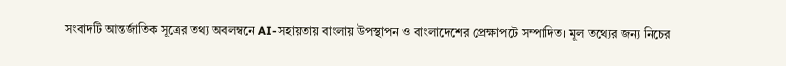সংবাদটি আন্তর্জাতিক সূত্রের তথ্য অবলম্বনে AI-সহায়তায় বাংলায় উপস্থাপন ও বাংলাদেশের প্রেক্ষাপটে সম্পাদিত। মূল তথ্যের জন্য নিচের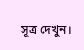সূত্র দেখুন।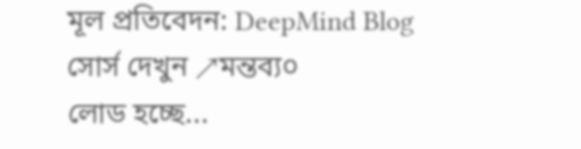মূল প্রতিবেদন: DeepMind Blog
সোর্স দেখুন ↗মন্তব্য০
লোড হচ্ছে...